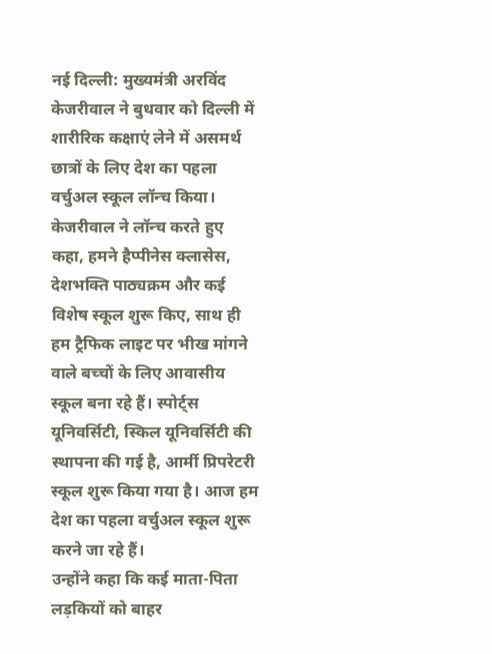नई दिल्ली: मुख्यमंत्री अरविंद केजरीवाल ने बुधवार को दिल्ली में शारीरिक कक्षाएं लेने में असमर्थ छात्रों के लिए देश का पहला वर्चुअल स्कूल लॉन्च किया।
केजरीवाल ने लॉन्च करते हुए कहा, हमने हैप्पीनेस क्लासेस, देशभक्ति पाठ्यक्रम और कई विशेष स्कूल शुरू किए, साथ ही हम ट्रैफिक लाइट पर भीख मांगने वाले बच्चों के लिए आवासीय स्कूल बना रहे हैं। स्पोर्ट्स यूनिवर्सिटी, स्किल यूनिवर्सिटी की स्थापना की गई है, आर्मी प्रिपरेटरी स्कूल शुरू किया गया है। आज हम देश का पहला वर्चुअल स्कूल शुरू करने जा रहे हैं।
उन्होंने कहा कि कई माता-पिता लड़कियों को बाहर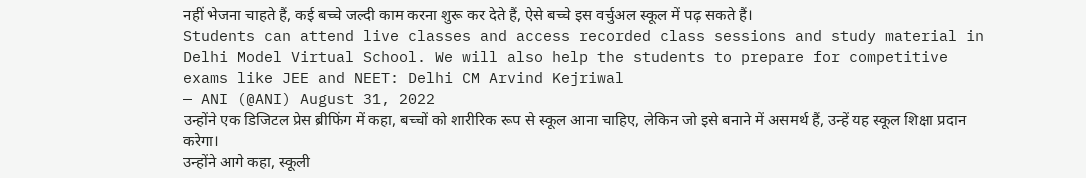नहीं भेजना चाहते हैं, कई बच्चे जल्दी काम करना शुरू कर देते हैं, ऐसे बच्चे इस वर्चुअल स्कूल में पढ़ सकते हैं।
Students can attend live classes and access recorded class sessions and study material in Delhi Model Virtual School. We will also help the students to prepare for competitive exams like JEE and NEET: Delhi CM Arvind Kejriwal
— ANI (@ANI) August 31, 2022
उन्होंने एक डिजिटल प्रेस ब्रीफिंग में कहा, बच्चों को शारीरिक रूप से स्कूल आना चाहिए, लेकिन जो इसे बनाने में असमर्थ हैं, उन्हें यह स्कूल शिक्षा प्रदान करेगा।
उन्होंने आगे कहा, स्कूली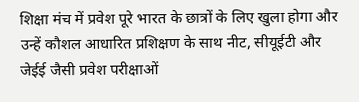शिक्षा मंच में प्रवेश पूरे भारत के छात्रों के लिए खुला होगा और उन्हें कौशल आधारित प्रशिक्षण के साथ नीट, सीयूईटी और जेईई जैसी प्रवेश परीक्षाओं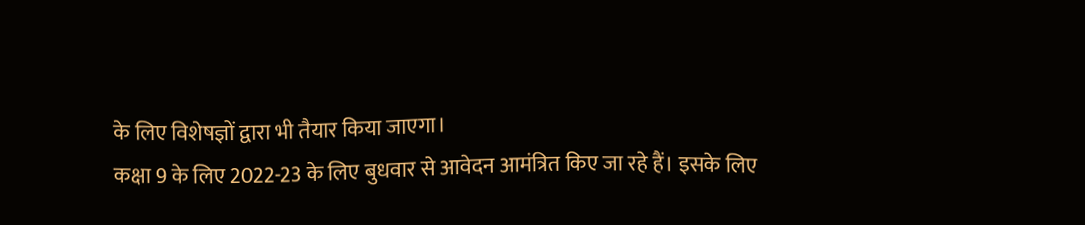के लिए विशेषज्ञों द्वारा भी तैयार किया जाएगा।
कक्षा 9 के लिए 2022-23 के लिए बुधवार से आवेदन आमंत्रित किए जा रहे हैं। इसके लिए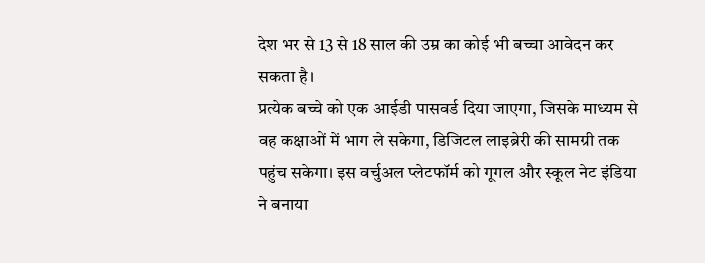देश भर से 13 से 18 साल की उम्र का कोई भी बच्चा आवेदन कर सकता है।
प्रत्येक बच्चे को एक आईडी पासवर्ड दिया जाएगा, जिसके माध्यम से वह कक्षाओं में भाग ले सकेगा, डिजिटल लाइब्रेरी की सामग्री तक पहुंच सकेगा। इस वर्चुअल प्लेटफॉर्म को गूगल और स्कूल नेट इंडिया ने बनाया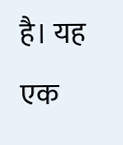है। यह एक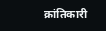क्रांतिकारी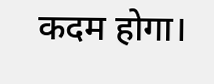कदम होगा।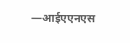—आईएएनएस